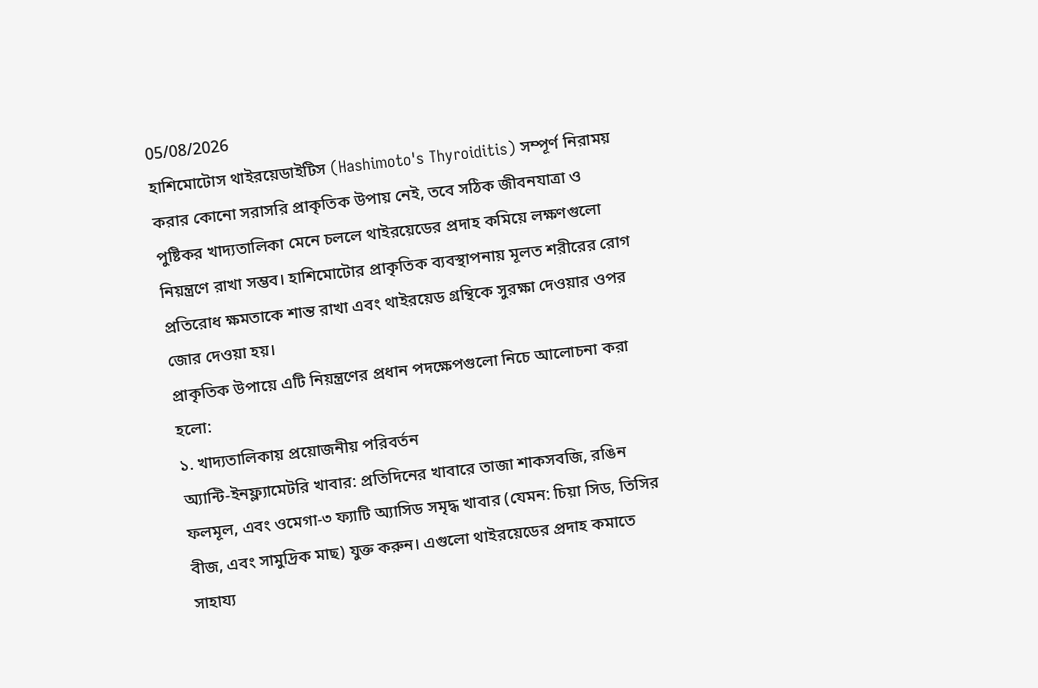05/08/2026
হাশিমোটোস থাইরয়েডাইটিস (Hashimoto's Thyroiditis) সম্পূর্ণ নিরাময় করার কোনো সরাসরি প্রাকৃতিক উপায় নেই, তবে সঠিক জীবনযাত্রা ও পুষ্টিকর খাদ্যতালিকা মেনে চললে থাইরয়েডের প্রদাহ কমিয়ে লক্ষণগুলো নিয়ন্ত্রণে রাখা সম্ভব। হাশিমোটোর প্রাকৃতিক ব্যবস্থাপনায় মূলত শরীরের রোগ প্রতিরোধ ক্ষমতাকে শান্ত রাখা এবং থাইরয়েড গ্রন্থিকে সুরক্ষা দেওয়ার ওপর জোর দেওয়া হয়।
প্রাকৃতিক উপায়ে এটি নিয়ন্ত্রণের প্রধান পদক্ষেপগুলো নিচে আলোচনা করা হলো:
১. খাদ্যতালিকায় প্রয়োজনীয় পরিবর্তন
অ্যান্টি-ইনফ্ল্যামেটরি খাবার: প্রতিদিনের খাবারে তাজা শাকসবজি, রঙিন ফলমূল, এবং ওমেগা-৩ ফ্যাটি অ্যাসিড সমৃদ্ধ খাবার (যেমন: চিয়া সিড, তিসির বীজ, এবং সামুদ্রিক মাছ) যুক্ত করুন। এগুলো থাইরয়েডের প্রদাহ কমাতে সাহায্য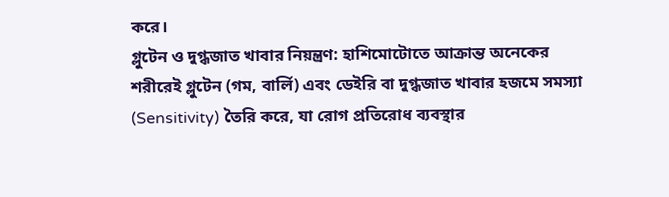করে।
গ্লুটেন ও দুগ্ধজাত খাবার নিয়ন্ত্রণ: হাশিমোটোতে আক্রান্ত অনেকের শরীরেই গ্লুটেন (গম, বার্লি) এবং ডেইরি বা দুগ্ধজাত খাবার হজমে সমস্যা (Sensitivity) তৈরি করে, যা রোগ প্রতিরোধ ব্যবস্থার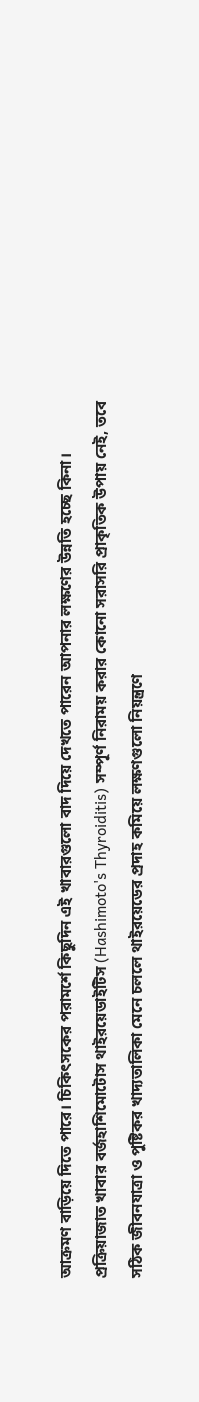আক্রমণ বাড়িয়ে দিতে পারে। চিকিৎসকের পরামর্শে কিছুদিন এই খাবারগুলো বাদ দিয়ে দেখতে পারেন আপনার লক্ষণের উন্নতি হচ্ছে কিনা।
প্রক্রিয়াজাত খাবার বর্জহাশিমোটোস থাইরয়েডাইটিস (Hashimoto's Thyroiditis) সম্পূর্ণ নিরাময় করার কোনো সরাসরি প্রাকৃতিক উপায় নেই, তবে সঠিক জীবনযাত্রা ও পুষ্টিকর খাদ্যতালিকা মেনে চললে থাইরয়েডের প্রদাহ কমিয়ে লক্ষণগুলো নিয়ন্ত্রণে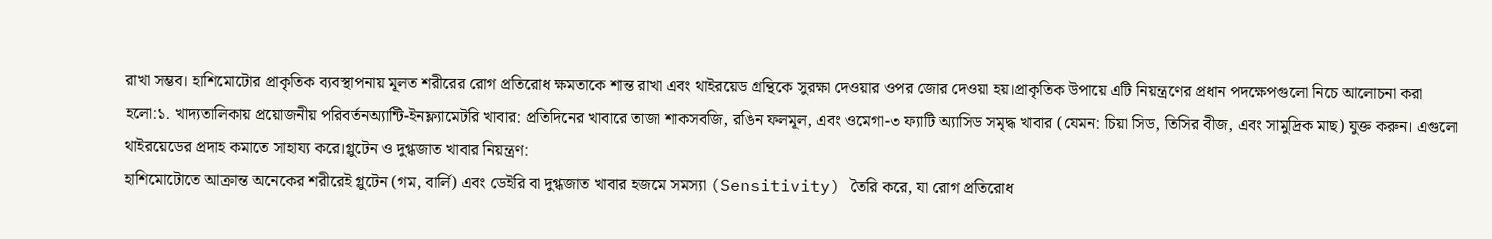রাখা সম্ভব। হাশিমোটোর প্রাকৃতিক ব্যবস্থাপনায় মূলত শরীরের রোগ প্রতিরোধ ক্ষমতাকে শান্ত রাখা এবং থাইরয়েড গ্রন্থিকে সুরক্ষা দেওয়ার ওপর জোর দেওয়া হয়।প্রাকৃতিক উপায়ে এটি নিয়ন্ত্রণের প্রধান পদক্ষেপগুলো নিচে আলোচনা করা হলো:১. খাদ্যতালিকায় প্রয়োজনীয় পরিবর্তনঅ্যান্টি-ইনফ্ল্যামেটরি খাবার: প্রতিদিনের খাবারে তাজা শাকসবজি, রঙিন ফলমূল, এবং ওমেগা-৩ ফ্যাটি অ্যাসিড সমৃদ্ধ খাবার (যেমন: চিয়া সিড, তিসির বীজ, এবং সামুদ্রিক মাছ) যুক্ত করুন। এগুলো থাইরয়েডের প্রদাহ কমাতে সাহায্য করে।গ্লুটেন ও দুগ্ধজাত খাবার নিয়ন্ত্রণ:
হাশিমোটোতে আক্রান্ত অনেকের শরীরেই গ্লুটেন (গম, বার্লি) এবং ডেইরি বা দুগ্ধজাত খাবার হজমে সমস্যা (Sensitivity) তৈরি করে, যা রোগ প্রতিরোধ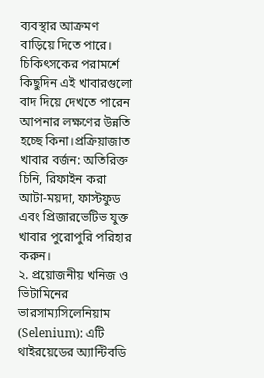ব্যবস্থার আক্রমণ বাড়িয়ে দিতে পারে। চিকিৎসকের পরামর্শে কিছুদিন এই খাবারগুলো বাদ দিয়ে দেখতে পারেন আপনার লক্ষণের উন্নতি হচ্ছে কিনা।প্রক্রিয়াজাত খাবার বর্জন: অতিরিক্ত চিনি, রিফাইন করা আটা-ময়দা, ফাস্টফুড এবং প্রিজারভেটিভ যুক্ত খাবার পুরোপুরি পরিহার করুন।
২. প্রয়োজনীয় খনিজ ও ভিটামিনের ভারসাম্যসিলেনিয়াম (Selenium): এটি থাইরয়েডের অ্যান্টিবডি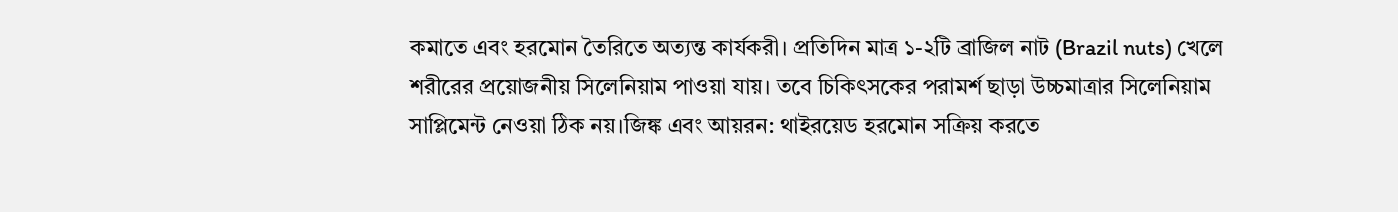কমাতে এবং হরমোন তৈরিতে অত্যন্ত কার্যকরী। প্রতিদিন মাত্র ১-২টি ব্রাজিল নাট (Brazil nuts) খেলে শরীরের প্রয়োজনীয় সিলেনিয়াম পাওয়া যায়। তবে চিকিৎসকের পরামর্শ ছাড়া উচ্চমাত্রার সিলেনিয়াম সাপ্লিমেন্ট নেওয়া ঠিক নয়।জিঙ্ক এবং আয়রন: থাইরয়েড হরমোন সক্রিয় করতে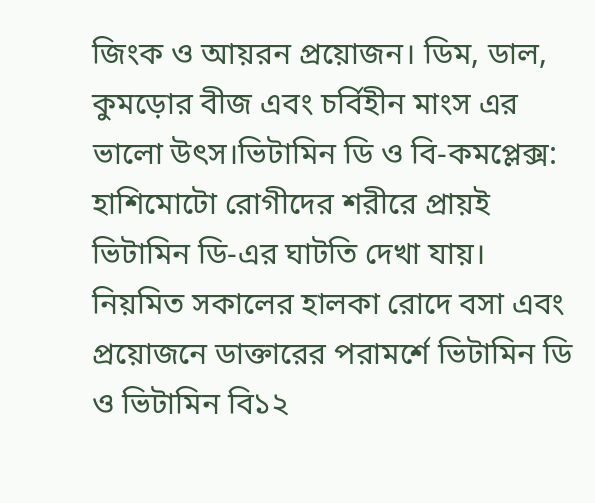জিংক ও আয়রন প্রয়োজন। ডিম, ডাল, কুমড়োর বীজ এবং চর্বিহীন মাংস এর ভালো উৎস।ভিটামিন ডি ও বি-কমপ্লেক্স: হাশিমোটো রোগীদের শরীরে প্রায়ই ভিটামিন ডি-এর ঘাটতি দেখা যায়। নিয়মিত সকালের হালকা রোদে বসা এবং প্রয়োজনে ডাক্তারের পরামর্শে ভিটামিন ডি ও ভিটামিন বি১২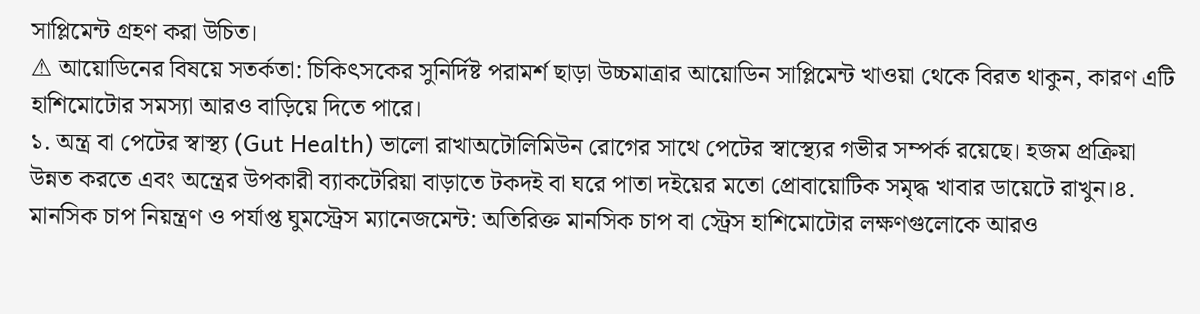সাপ্লিমেন্ট গ্রহণ করা উচিত।
⚠ আয়োডিনের বিষয়ে সতর্কতা: চিকিৎসকের সুনির্দিষ্ট পরামর্শ ছাড়া উচ্চমাত্রার আয়োডিন সাপ্লিমেন্ট খাওয়া থেকে বিরত থাকুন, কারণ এটি হাশিমোটোর সমস্যা আরও বাড়িয়ে দিতে পারে।
১. অন্ত্র বা পেটের স্বাস্থ্য (Gut Health) ভালো রাখাঅটোলিমিউন রোগের সাথে পেটের স্বাস্থ্যের গভীর সম্পর্ক রয়েছে। হজম প্রক্রিয়া উন্নত করতে এবং অন্ত্রের উপকারী ব্যাকটেরিয়া বাড়াতে টকদই বা ঘরে পাতা দইয়ের মতো প্রোবায়োটিক সমৃদ্ধ খাবার ডায়েটে রাখুন।৪. মানসিক চাপ নিয়ন্ত্রণ ও পর্যাপ্ত ঘুমস্ট্রেস ম্যানেজমেন্ট: অতিরিক্ত মানসিক চাপ বা স্ট্রেস হাশিমোটোর লক্ষণগুলোকে আরও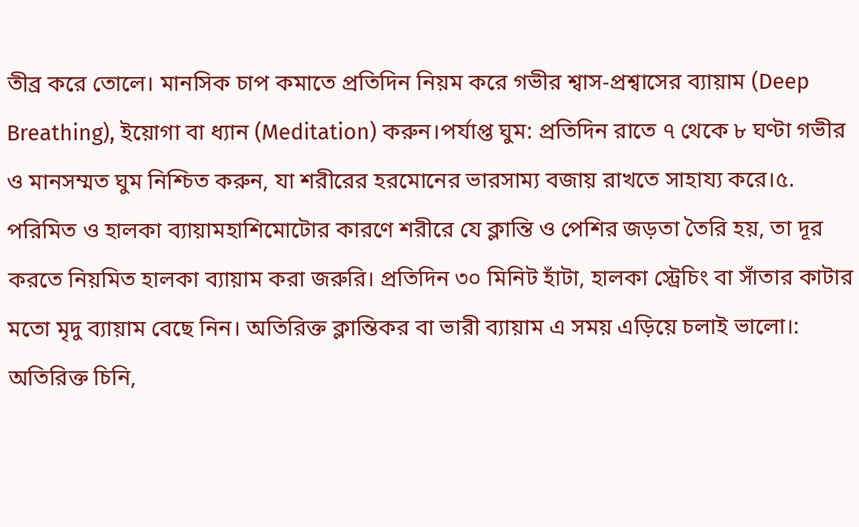তীব্র করে তোলে। মানসিক চাপ কমাতে প্রতিদিন নিয়ম করে গভীর শ্বাস-প্রশ্বাসের ব্যায়াম (Deep Breathing), ইয়োগা বা ধ্যান (Meditation) করুন।পর্যাপ্ত ঘুম: প্রতিদিন রাতে ৭ থেকে ৮ ঘণ্টা গভীর ও মানসম্মত ঘুম নিশ্চিত করুন, যা শরীরের হরমোনের ভারসাম্য বজায় রাখতে সাহায্য করে।৫. পরিমিত ও হালকা ব্যায়ামহাশিমোটোর কারণে শরীরে যে ক্লান্তি ও পেশির জড়তা তৈরি হয়, তা দূর করতে নিয়মিত হালকা ব্যায়াম করা জরুরি। প্রতিদিন ৩০ মিনিট হাঁটা, হালকা স্ট্রেচিং বা সাঁতার কাটার মতো মৃদু ব্যায়াম বেছে নিন। অতিরিক্ত ক্লান্তিকর বা ভারী ব্যায়াম এ সময় এড়িয়ে চলাই ভালো।: অতিরিক্ত চিনি,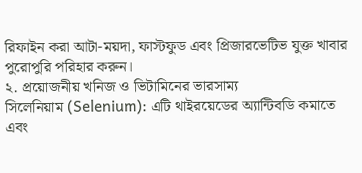রিফাইন করা আটা-ময়দা, ফাস্টফুড এবং প্রিজারভেটিভ যুক্ত খাবার পুরোপুরি পরিহার করুন।
২. প্রয়োজনীয় খনিজ ও ভিটামিনের ভারসাম্য
সিলেনিয়াম (Selenium): এটি থাইরয়েডের অ্যান্টিবডি কমাতে এবং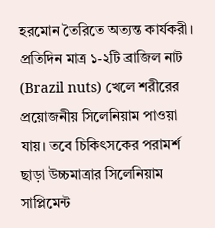হরমোন তৈরিতে অত্যন্ত কার্যকরী। প্রতিদিন মাত্র ১-২টি ব্রাজিল নাট (Brazil nuts) খেলে শরীরের প্রয়োজনীয় সিলেনিয়াম পাওয়া যায়। তবে চিকিৎসকের পরামর্শ ছাড়া উচ্চমাত্রার সিলেনিয়াম সাপ্লিমেন্ট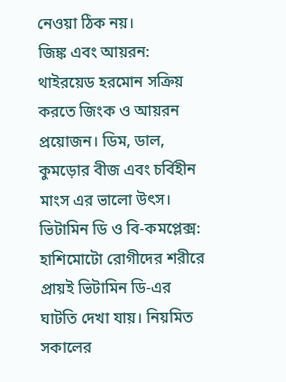নেওয়া ঠিক নয়।
জিঙ্ক এবং আয়রন: থাইরয়েড হরমোন সক্রিয় করতে জিংক ও আয়রন প্রয়োজন। ডিম, ডাল, কুমড়োর বীজ এবং চর্বিহীন মাংস এর ভালো উৎস।
ভিটামিন ডি ও বি-কমপ্লেক্স: হাশিমোটো রোগীদের শরীরে প্রায়ই ভিটামিন ডি-এর ঘাটতি দেখা যায়। নিয়মিত সকালের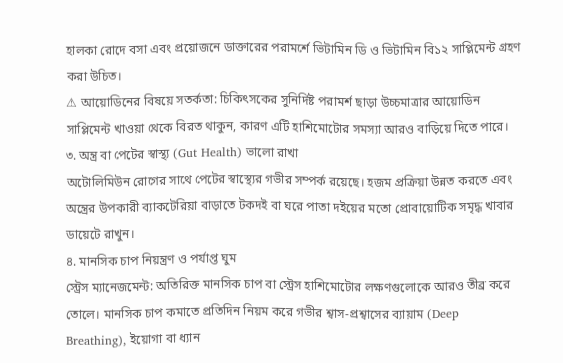হালকা রোদে বসা এবং প্রয়োজনে ডাক্তারের পরামর্শে ভিটামিন ডি ও ভিটামিন বি১২ সাপ্লিমেন্ট গ্রহণ করা উচিত।
⚠ আয়োডিনের বিষয়ে সতর্কতা: চিকিৎসকের সুনির্দিষ্ট পরামর্শ ছাড়া উচ্চমাত্রার আয়োডিন সাপ্লিমেন্ট খাওয়া থেকে বিরত থাকুন, কারণ এটি হাশিমোটোর সমস্যা আরও বাড়িয়ে দিতে পারে।
৩. অন্ত্র বা পেটের স্বাস্থ্য (Gut Health) ভালো রাখা
অটোলিমিউন রোগের সাথে পেটের স্বাস্থ্যের গভীর সম্পর্ক রয়েছে। হজম প্রক্রিয়া উন্নত করতে এবং অন্ত্রের উপকারী ব্যাকটেরিয়া বাড়াতে টকদই বা ঘরে পাতা দইয়ের মতো প্রোবায়োটিক সমৃদ্ধ খাবার ডায়েটে রাখুন।
৪. মানসিক চাপ নিয়ন্ত্রণ ও পর্যাপ্ত ঘুম
স্ট্রেস ম্যানেজমেন্ট: অতিরিক্ত মানসিক চাপ বা স্ট্রেস হাশিমোটোর লক্ষণগুলোকে আরও তীব্র করে তোলে। মানসিক চাপ কমাতে প্রতিদিন নিয়ম করে গভীর শ্বাস-প্রশ্বাসের ব্যায়াম (Deep Breathing), ইয়োগা বা ধ্যান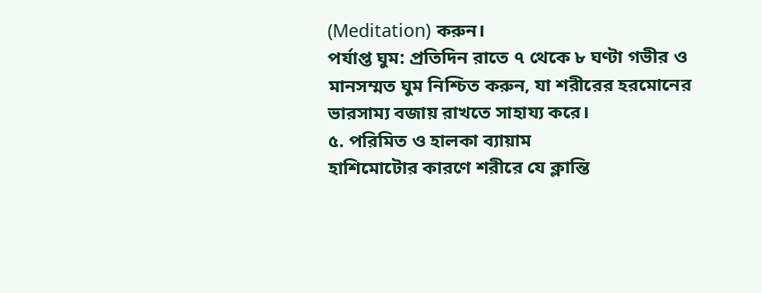(Meditation) করুন।
পর্যাপ্ত ঘুম: প্রতিদিন রাতে ৭ থেকে ৮ ঘণ্টা গভীর ও মানসম্মত ঘুম নিশ্চিত করুন, যা শরীরের হরমোনের ভারসাম্য বজায় রাখতে সাহায্য করে।
৫. পরিমিত ও হালকা ব্যায়াম
হাশিমোটোর কারণে শরীরে যে ক্লান্তি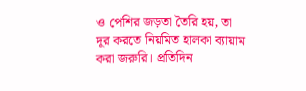ও পেশির জড়তা তৈরি হয়, তা দূর করতে নিয়মিত হালকা ব্যায়াম করা জরুরি। প্রতিদিন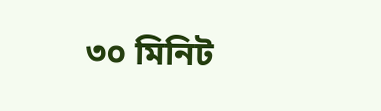৩০ মিনিট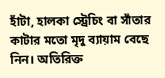হাঁটা, হালকা স্ট্রেচিং বা সাঁতার কাটার মতো মৃদু ব্যায়াম বেছে নিন। অতিরিক্ত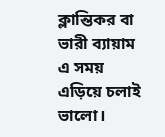ক্লান্তিকর বা ভারী ব্যায়াম এ সময় এড়িয়ে চলাই ভালো।